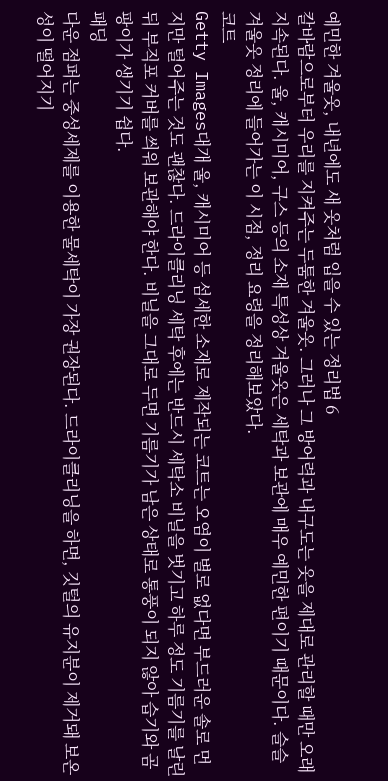예민한 겨울옷, 내년에도 새 옷처럼 입을 수 있는 정리법 6
칼바람으로부터 우리를 지켜주는 두툼한 겨울옷. 그러나 그 방어력과 내구도는 옷을 제대로 관리할 때만 오래 지속된다. 울, 캐시미어, 구스 등의 소재 특성상 겨울옷은 세탁과 보관에 매우 예민한 편이기 때문이다. 슬슬 겨울옷 정리에 들어가는 이 시점, 정리 요령을 정리해보았다.
코트
Getty Images대개 울, 캐시미어 등 섬세한 소재로 제작되는 코트는 오염이 별로 없다면 부드러운 솔로 먼지만 털어주는 것도 괜찮다. 드라이클리닝 세탁 후에는 반드시 세탁소 비닐을 벗기고 하루 정도 기름기를 날린 뒤 부직포 커버를 씌워 보관해야 한다. 비닐을 그대로 두면 기름기가 남은 상태로 통풍이 되지 않아 습기와 곰팡이가 생기기 쉽다.
패딩
다운 점퍼는 중성세제를 이용한 물세탁이 가장 권장된다. 드라이클리닝을 하면, 깃털의 유지분이 제거돼 보온성이 떨어지기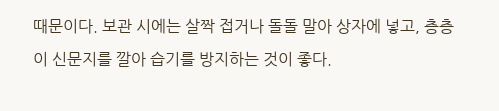때문이다. 보관 시에는 살짝 접거나 돌돌 말아 상자에 넣고, 층층이 신문지를 깔아 습기를 방지하는 것이 좋다.